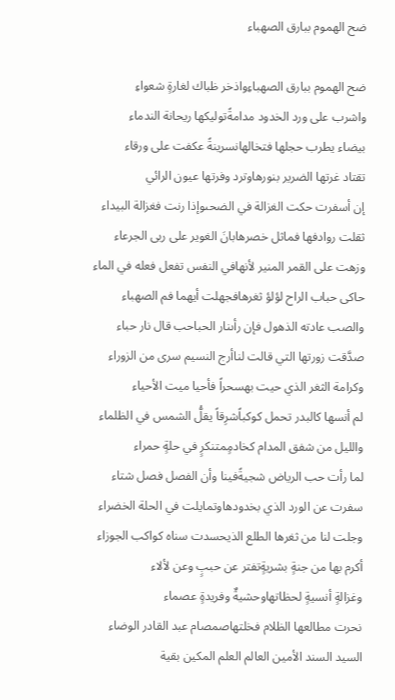ضح الهموم ببارق الصهباء

ضح الهموم ببارق الصهباءِواذخر ظباك لغارةٍ شعواءِ
واشرب على ورد الخدود مدامةًتوليكها ريحانة الندماء
بيضاء يطرب حجلها فتخالهانسرينةً عكفت على ورقاء
تقتاد غرتها الضرير بنورهاوترد وفرتها عيون الرائي
إن أسفرت حكت الغزالة في الضحىوإذا رنت فغزالة البيداء
ثقلت روادفها فماثل خصرهابانَ الغوير على ربى الجرعاء
وزهت على القمر المنير لأنهافي النفس تفعل فعله في الماء
حاكى حباب الراح لؤلؤ ثغرهافجهلت أيهما فم الصهباء
والصب عادته الذهول فإن رأىنار الحباحب قال نار حباء
صدَّقت زورتها التي قالت لناأرج النسيم سرى من الزوراء
وكرامة الثغر الذي حيت بهسحراً فأحيا ميت الأحياء
لم أنسها كالبدر تحمل كوكباًشرِقاً يقلُّ الشمس في الظلماء
والليل من شفق المدام كخادمٍمتنكرٍ في حلةٍ حمراء
لما رأت حب الرياض شجيةًفينا وأن الفصل فصل شتاء
سفرت عن الورد الذي بخدودهاوتمايلت في الحلة الخضراء
وجلت لنا من ثغرها الطلع الذيحسدت سناه كواكب الجوزاء
أكرم بها من جنةٍ بشريةٍتفتر عن حببٍ وعن لألاء
وغزالةٍ أنسيةٍ لحظاتهاوحشيةٌ وفريدةٍ عصماء
نحرت مطالعها الظلام فخلتهاصمصام عبد القادر الوضاء
السيد السند الأمين العالم العلم المكين بقية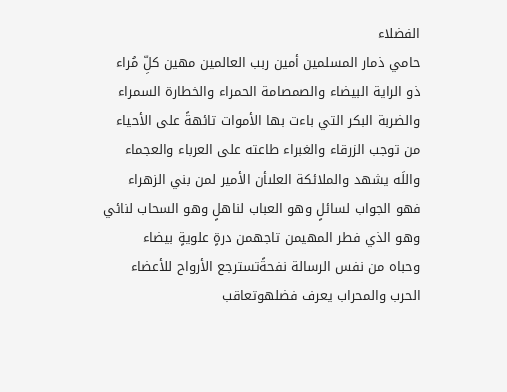الفضلاء
حامي ذمار المسلمين أمين ربب العالمين مهين كلِّ مُراء
ذو الراية البيضاء والصمصامة الحمراء والخطارة السمراء
والضربة البكر التي باءت بها الأموات تائهةً على الأحياء
من توجب الزرقاء والغبراء طاعته على العرباء والعجماء
واللَه يشهد والملائكة العلىأن الأمير لمن بني الزهراء
فهو الجواب لسائلٍ وهو العباب لناهلٍ وهو السحاب لنائي
وهو الذي فطر المهيمن تاجهمن درةٍ علويةٍ بيضاء
وحباه من نفس الرسالة نفحةًتسترجع الأرواح للأعضاء
الحرب والمحراب يعرف فضلهوتعاقب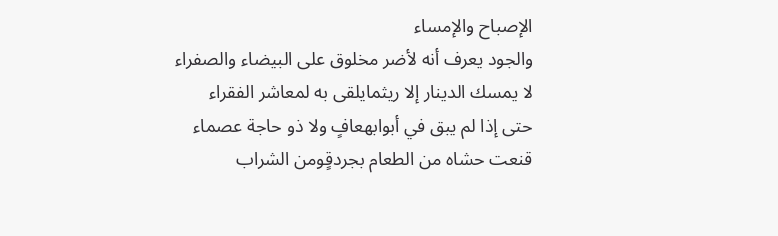الإصباح والإمساء
والجود يعرف أنه لأضر مخلوق على البيضاء والصفراء
لا يمسك الدينار إلا ريثمايلقى به لمعاشر الفقراء
حتى إذا لم يبق في أبوابهعافٍ ولا ذو حاجة عصماء
قنعت حشاه من الطعام بجردقٍومن الشراب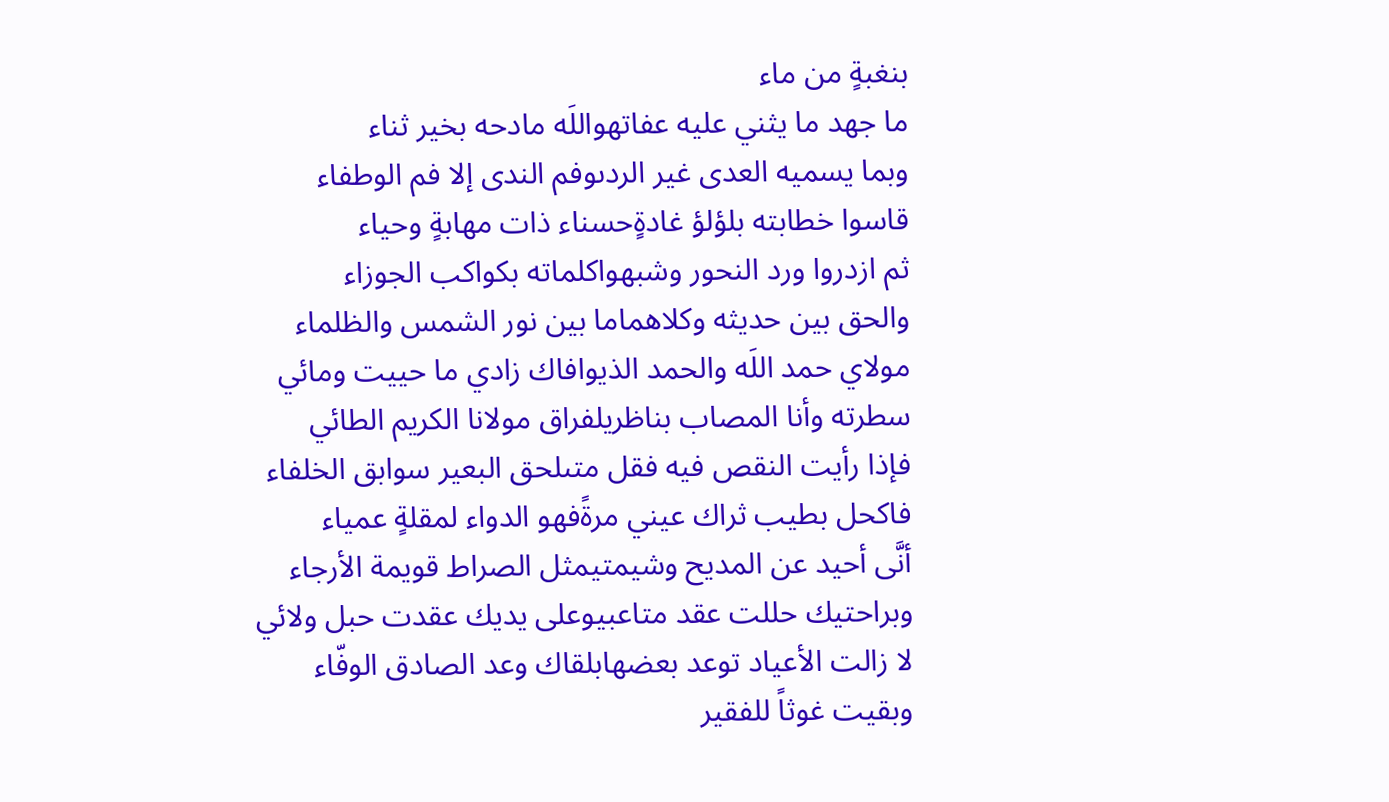بنغبةٍ من ماء
ما جهد ما يثني عليه عفاتهواللَه مادحه بخير ثناء
وبما يسميه العدى غير الردىوفم الندى إلا فم الوطفاء
قاسوا خطابته بلؤلؤ غادةٍحسناء ذات مهابةٍ وحياء
ثم ازدروا ورد النحور وشبهواكلماته بكواكب الجوزاء
والحق بين حديثه وكلاهماما بين نور الشمس والظلماء
مولاي حمد اللَه والحمد الذيوافاك زادي ما حييت ومائي
سطرته وأنا المصاب بناظريلفراق مولانا الكريم الطائي
فإذا رأيت النقص فيه فقل متىلحق البعير سوابق الخلفاء
فاكحل بطيب ثراك عيني مرةًفهو الدواء لمقلةٍ عمياء
أنَّى أحيد عن المديح وشيمتيمثل الصراط قويمة الأرجاء
وبراحتيك حللت عقد متاعبيوعلى يديك عقدت حبل ولائي
لا زالت الأعياد توعد بعضهابلقاك وعد الصادق الوفّاء
وبقيت غوثاً للفقير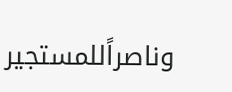وناصراًللمستجير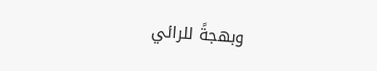وبهجةً للرائي